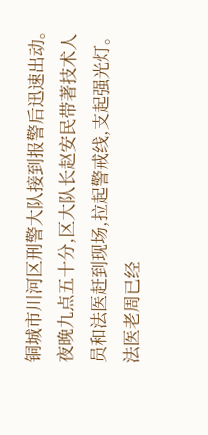铜城市川河区刑警大队接到报警后迅速出动。
夜晚九点五十分,区大队长赵安民带著技术人员和法医赶到现场,拉起警戒线,支起强光灯。
法医老周已经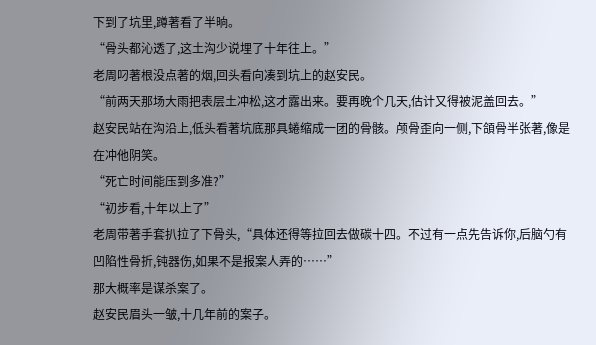下到了坑里,蹲著看了半晌。
“骨头都沁透了,这土沟少说埋了十年往上。”
老周叼著根没点著的烟,回头看向凑到坑上的赵安民。
“前两天那场大雨把表层土冲松,这才露出来。要再晚个几天,估计又得被泥盖回去。”
赵安民站在沟沿上,低头看著坑底那具蜷缩成一团的骨骸。颅骨歪向一侧,下頜骨半张著,像是在冲他阴笑。
“死亡时间能压到多准?”
“初步看,十年以上了”
老周带著手套扒拉了下骨头,“具体还得等拉回去做碳十四。不过有一点先告诉你,后脑勺有凹陷性骨折,钝器伤,如果不是报案人弄的……”
那大概率是谋杀案了。
赵安民眉头一皱,十几年前的案子。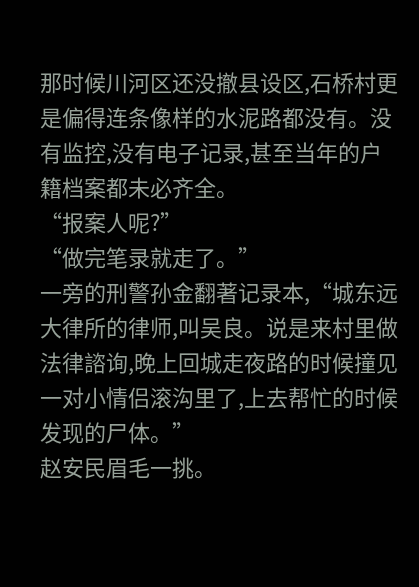那时候川河区还没撤县设区,石桥村更是偏得连条像样的水泥路都没有。没有监控,没有电子记录,甚至当年的户籍档案都未必齐全。
“报案人呢?”
“做完笔录就走了。”
一旁的刑警孙金翻著记录本,“城东远大律所的律师,叫吴良。说是来村里做法律諮询,晚上回城走夜路的时候撞见一对小情侣滚沟里了,上去帮忙的时候发现的尸体。”
赵安民眉毛一挑。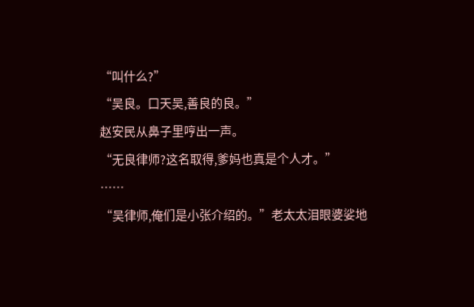“叫什么?”
“吴良。口天吴,善良的良。”
赵安民从鼻子里哼出一声。
“无良律师?这名取得,爹妈也真是个人才。”
……
“吴律师,俺们是小张介绍的。”老太太泪眼婆娑地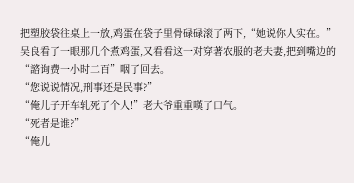把塑胶袋往桌上一放,鸡蛋在袋子里骨碌碌滚了两下,“她说你人实在。”
吴良看了一眼那几个煮鸡蛋,又看看这一对穿著农服的老夫妻,把到嘴边的“諮询费一小时二百”咽了回去。
“您说说情况,刑事还是民事?”
“俺儿子开车轧死了个人!”老大爷重重嘆了口气。
“死者是谁?”
“俺儿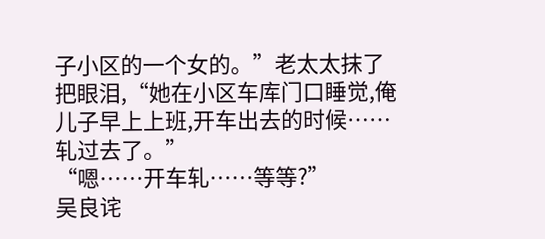子小区的一个女的。”老太太抹了把眼泪,“她在小区车库门口睡觉,俺儿子早上上班,开车出去的时候……轧过去了。”
“嗯……开车轧……等等?”
吴良诧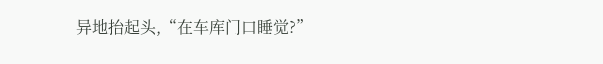异地抬起头,“在车库门口睡觉?”